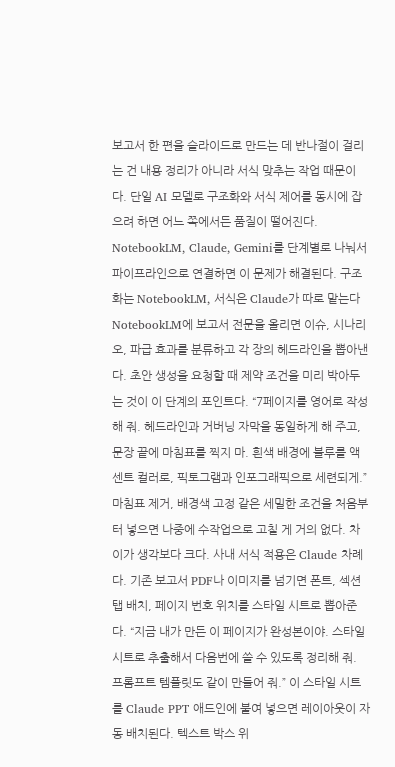보고서 한 편을 슬라이드로 만드는 데 반나절이 걸리는 건 내용 정리가 아니라 서식 맞추는 작업 때문이다. 단일 AI 모델로 구조화와 서식 제어를 동시에 잡으려 하면 어느 쪽에서든 품질이 떨어진다. NotebookLM, Claude, Gemini를 단계별로 나눠서 파이프라인으로 연결하면 이 문제가 해결된다. 구조화는 NotebookLM, 서식은 Claude가 따로 맡는다 NotebookLM에 보고서 전문을 올리면 이슈, 시나리오, 파급 효과를 분류하고 각 장의 헤드라인을 뽑아낸다. 초안 생성을 요청할 때 제약 조건을 미리 박아두는 것이 이 단계의 포인트다. “7페이지를 영어로 작성해 줘. 헤드라인과 거버닝 자막을 동일하게 해 주고, 문장 끝에 마침표를 찍지 마. 흰색 배경에 블루를 액센트 컬러로, 픽토그램과 인포그래픽으로 세련되게.” 마침표 제거, 배경색 고정 같은 세밀한 조건을 처음부터 넣으면 나중에 수작업으로 고칠 게 거의 없다. 차이가 생각보다 크다. 사내 서식 적용은 Claude 차례다. 기존 보고서 PDF나 이미지를 넘기면 폰트, 섹션 탭 배치, 페이지 번호 위치를 스타일 시트로 뽑아준다. “지금 내가 만든 이 페이지가 완성본이야. 스타일 시트로 추출해서 다음번에 쓸 수 있도록 정리해 줘. 프롬프트 템플릿도 같이 만들어 줘.” 이 스타일 시트를 Claude PPT 애드인에 붙여 넣으면 레이아웃이 자동 배치된다. 텍스트 박스 위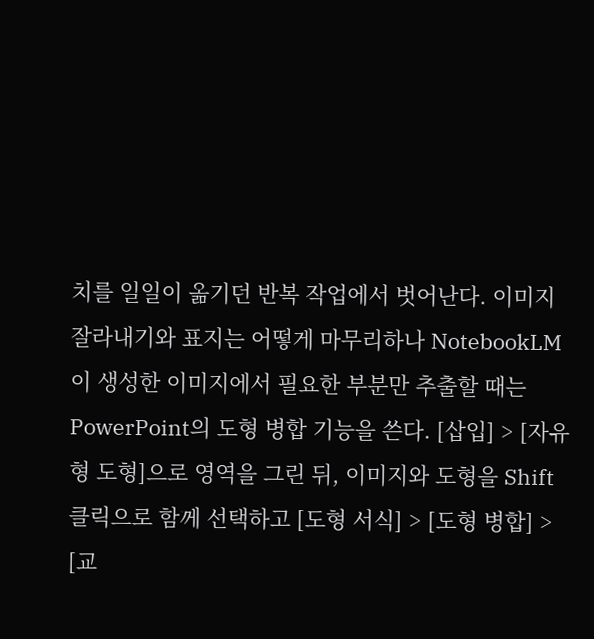치를 일일이 옮기던 반복 작업에서 벗어난다. 이미지 잘라내기와 표지는 어떻게 마무리하나 NotebookLM이 생성한 이미지에서 필요한 부분만 추출할 때는 PowerPoint의 도형 병합 기능을 쓴다. [삽입] > [자유형 도형]으로 영역을 그린 뒤, 이미지와 도형을 Shift 클릭으로 함께 선택하고 [도형 서식] > [도형 병합] > [교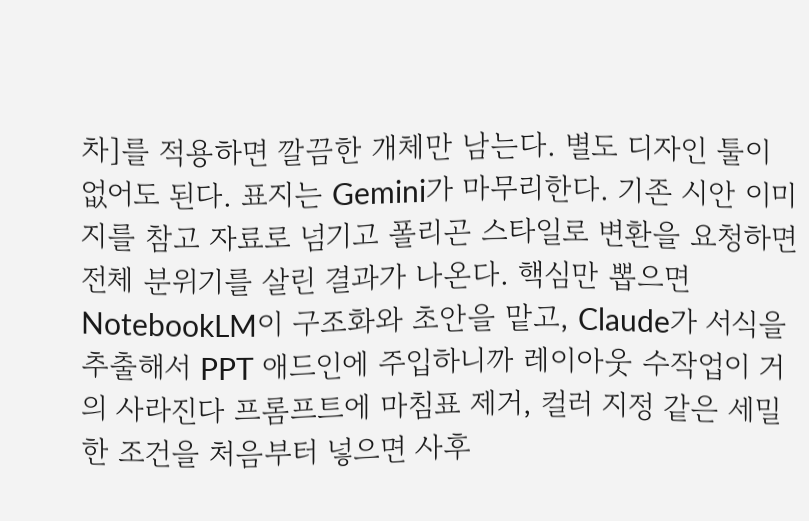차]를 적용하면 깔끔한 개체만 남는다. 별도 디자인 툴이 없어도 된다. 표지는 Gemini가 마무리한다. 기존 시안 이미지를 참고 자료로 넘기고 폴리곤 스타일로 변환을 요청하면 전체 분위기를 살린 결과가 나온다. 핵심만 뽑으면 NotebookLM이 구조화와 초안을 맡고, Claude가 서식을 추출해서 PPT 애드인에 주입하니까 레이아웃 수작업이 거의 사라진다 프롬프트에 마침표 제거, 컬러 지정 같은 세밀한 조건을 처음부터 넣으면 사후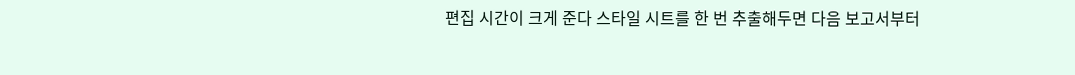편집 시간이 크게 준다 스타일 시트를 한 번 추출해두면 다음 보고서부터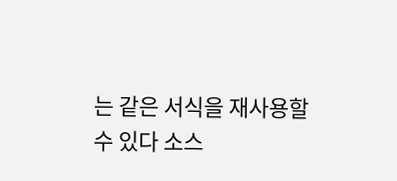는 같은 서식을 재사용할 수 있다 소스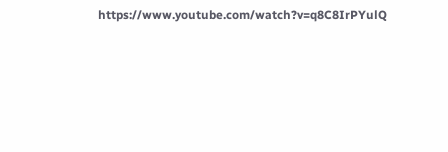https://www.youtube.com/watch?v=q8C8IrPYulQ